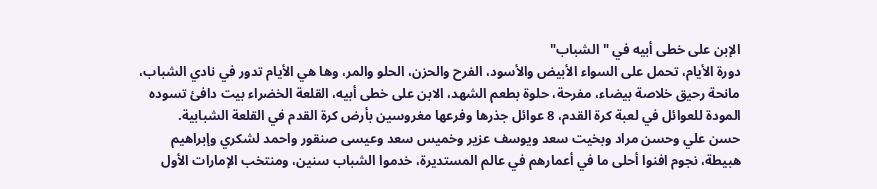الإبن على خطى أبيه في "الشباب"
دورة الأيام، تحمل على السواء الأبيض والأسود، الفرح والحزن، الحلو والمر، وها هي الأيام تدور في نادي الشباب، مانحة رحيق خلاصة بيضاء، مفرحة، حلوة بطعم الشهد، الابن على خطى أبيه، القلعة الخضراء بيت دافئ تسوده المودة للعوائل في لعبة كرة القدم، 8 عوائل جذرها وفرعها مغروسين بأرض كرة القدم في القلعة الشبابية.
حسن علي وحسن مراد وبخيت سعد ويوسف عزير وخميس سعد وعيسى صنقور واحمد لشكري وإبراهيم هبيطة، نجوم افنوا أحلى ما في أعمارهم في عالم المستديرة، خدموا الشباب سنين، ومنتخب الإمارات الأول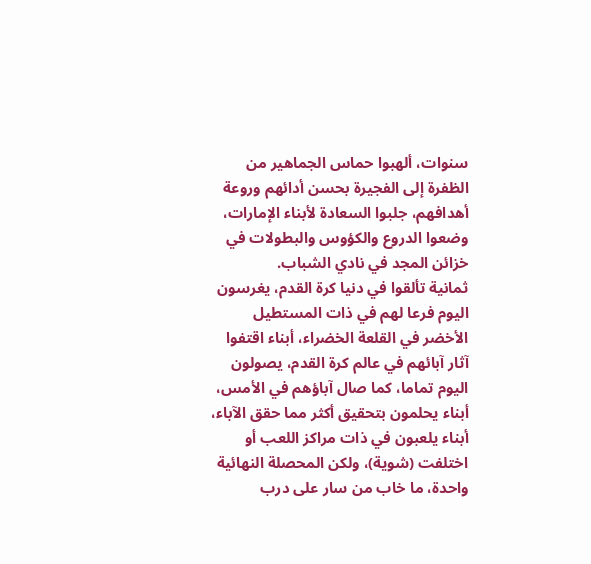سنوات، ألهبوا حماس الجماهير من الظفرة إلى الفجيرة بحسن أدائهم وروعة أهدافهم، جلبوا السعادة لأبناء الإمارات، وضعوا الدروع والكؤوس والبطولات في خزائن المجد في نادي الشباب.
ثمانية تألقوا في دنيا كرة القدم، يغرسون اليوم فرعا لهم في ذات المستطيل الأخضر في القلعة الخضراء، أبناء اقتفوا آثار آبائهم في عالم كرة القدم، يصولون اليوم تماما، كما صال آباؤهم في الأمس، أبناء يحلمون بتحقيق أكثر مما حقق الآباء، أبناء يلعبون في ذات مراكز اللعب أو اختلفت (شوية)، ولكن المحصلة النهائية واحدة، ما خاب من سار على درب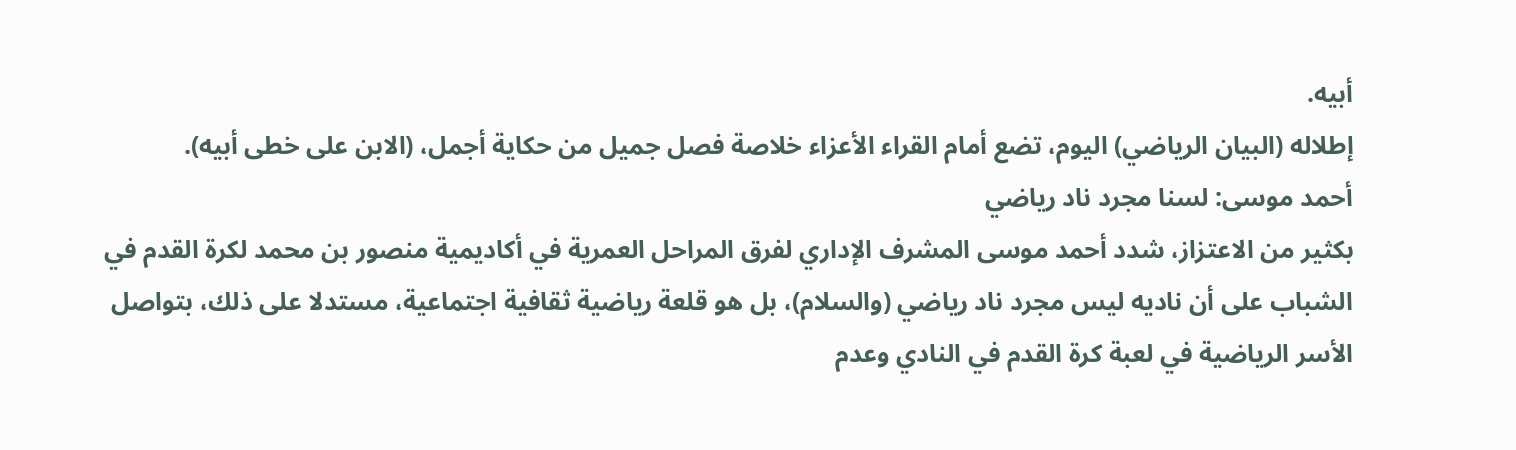أبيه.
إطلاله (البيان الرياضي) اليوم، تضع أمام القراء الأعزاء خلاصة فصل جميل من حكاية أجمل، (الابن على خطى أبيه).
أحمد موسى: لسنا مجرد ناد رياضي
بكثير من الاعتزاز، شدد أحمد موسى المشرف الإداري لفرق المراحل العمرية في أكاديمية منصور بن محمد لكرة القدم في الشباب على أن ناديه ليس مجرد ناد رياضي (والسلام)، بل هو قلعة رياضية ثقافية اجتماعية، مستدلا على ذلك، بتواصل الأسر الرياضية في لعبة كرة القدم في النادي وعدم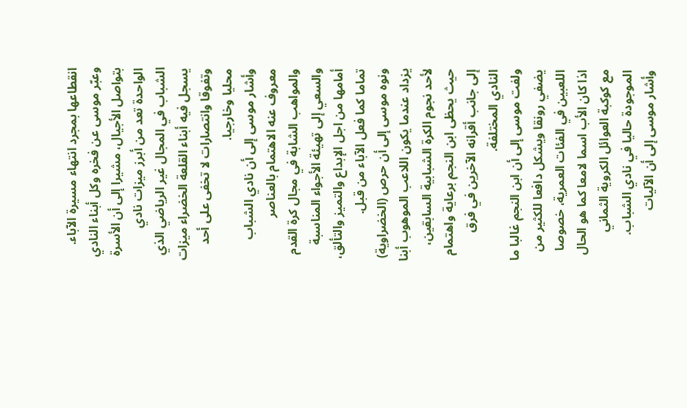انقطاعها بمجرد انتهاء مسيرة الآباء.
وعبّر موسى عن فخره وكل أبناء النادي بتواصل الأجيال، مشيرا إلى أن الأسرة الواحدة تعد من أبرز ميزات نادي الشباب في المجال غير الرياضي الذي يسجل فيه أبناء القلعة الخضراء ميزات وتفوقا وانتصارات لا تخفى على أحد محليا وخارجيا.
وأشار موسى إلى أن نادي الشباب معروف عنه الاهتمام بالعناصر والمواهب الشابة في مجال كرة القدم والسعي إلى تهيئة الأجواء المناسبة أمامها من اجل الإبداع والتميز والتألق، تماما كما فعل الآباء من قبل.
ونوه موسى إلى أن حرص (الخضراوية) يزداد عندما يكون اللاعب الموهوب أبنا لأحد نجوم الكرة الشبابية السابقين، حيث يحظى ابن النجم برعاية واهتمام إلى جانب أقرانه الآخرين في فرق النادي المختلفة.
ولفت موسى إلى أن ابن النجم غالبا ما يضفي رونقا ويشكل دافعا للكثير من اللعبين في الفئات العمرية، خصوصا اذا كان الأب اسما لامعا كما هو الحال مع كوكبة العوائل الكروية الثماني الموجودة حاليا في نادي الشباب.
وأشار موسى إلى أن الآليات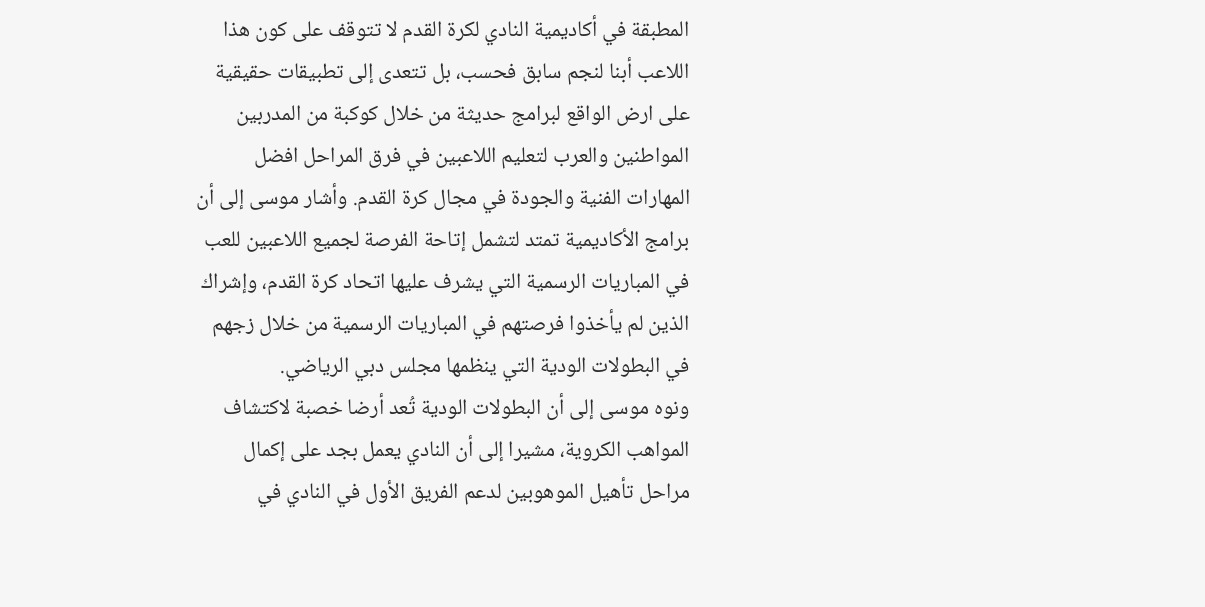المطبقة في أكاديمية النادي لكرة القدم لا تتوقف على كون هذا اللاعب أبنا لنجم سابق فحسب، بل تتعدى إلى تطبيقات حقيقية على ارض الواقع لبرامج حديثة من خلال كوكبة من المدربين المواطنين والعرب لتعليم اللاعبين في فرق المراحل افضل المهارات الفنية والجودة في مجال كرة القدم. وأشار موسى إلى أن برامج الأكاديمية تمتد لتشمل إتاحة الفرصة لجميع اللاعبين للعب في المباريات الرسمية التي يشرف عليها اتحاد كرة القدم، وإشراك الذين لم يأخذوا فرصتهم في المباريات الرسمية من خلال زجهم في البطولات الودية التي ينظمها مجلس دبي الرياضي.
ونوه موسى إلى أن البطولات الودية تُعد أرضا خصبة لاكتشاف المواهب الكروية، مشيرا إلى أن النادي يعمل بجد على إكمال مراحل تأهيل الموهوبين لدعم الفريق الأول في النادي في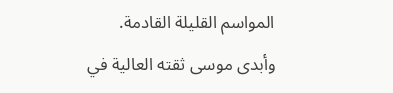المواسم القليلة القادمة.
وأبدى موسى ثقته العالية في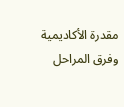مقدرة الأكاديمية وفرق المراحل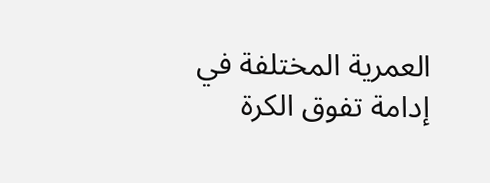العمرية المختلفة في إدامة تفوق الكرة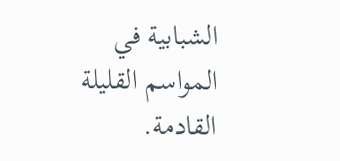الشبابية في المواسم القليلة القادمة.